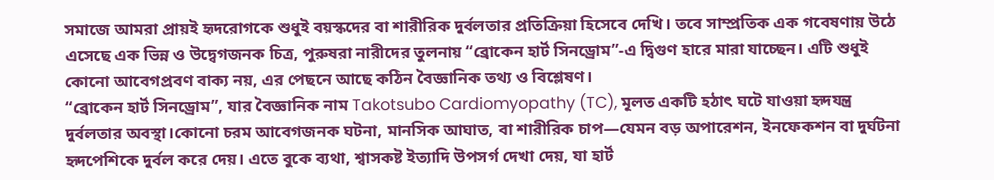সমাজে আমরা প্রায়ই হৃদরোগকে শুধুই বয়স্কদের বা শারীরিক দুর্বলতার প্রতিক্রিয়া হিসেবে দেখি। তবে সাম্প্রতিক এক গবেষণায় উঠে এসেছে এক ভিন্ন ও উদ্বেগজনক চিত্র, পুরুষরা নারীদের তুলনায় “ব্রোকেন হার্ট সিনড্রোম”-এ দ্বিগুণ হারে মারা যাচ্ছেন। এটি শুধুই কোনো আবেগপ্রবণ বাক্য নয়, এর পেছনে আছে কঠিন বৈজ্ঞানিক তথ্য ও বিশ্লেষণ।
“ব্রোকেন হার্ট সিনড্রোম”, যার বৈজ্ঞানিক নাম Takotsubo Cardiomyopathy (TC), মূলত একটি হঠাৎ ঘটে যাওয়া হৃদযন্ত্র দুর্বলতার অবস্থা।কোনো চরম আবেগজনক ঘটনা, মানসিক আঘাত, বা শারীরিক চাপ—যেমন বড় অপারেশন, ইনফেকশন বা দুর্ঘটনা হৃদপেশিকে দুর্বল করে দেয়। এতে বুকে ব্যথা, শ্বাসকষ্ট ইত্যাদি উপসর্গ দেখা দেয়, যা হার্ট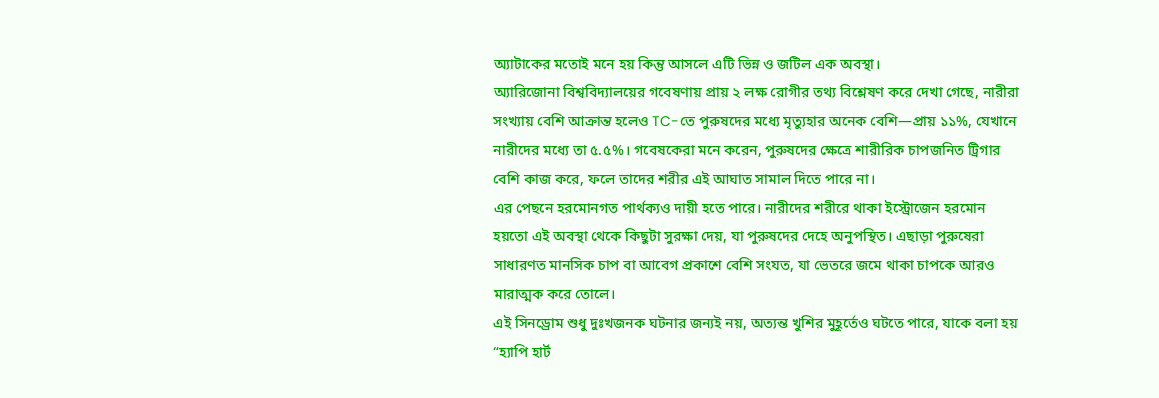অ্যাটাকের মতোই মনে হয় কিন্তু আসলে এটি ভিন্ন ও জটিল এক অবস্থা।
অ্যারিজোনা বিশ্ববিদ্যালয়ের গবেষণায় প্রায় ২ লক্ষ রোগীর তথ্য বিশ্লেষণ করে দেখা গেছে, নারীরা সংখ্যায় বেশি আক্রান্ত হলেও TC-তে পুরুষদের মধ্যে মৃত্যুহার অনেক বেশি—প্রায় ১১%, যেখানে নারীদের মধ্যে তা ৫.৫%। গবেষকেরা মনে করেন, পুরুষদের ক্ষেত্রে শারীরিক চাপজনিত ট্রিগার বেশি কাজ করে, ফলে তাদের শরীর এই আঘাত সামাল দিতে পারে না।
এর পেছনে হরমোনগত পার্থক্যও দায়ী হতে পারে। নারীদের শরীরে থাকা ইস্ট্রোজেন হরমোন হয়তো এই অবস্থা থেকে কিছুটা সুরক্ষা দেয়, যা পুরুষদের দেহে অনুপস্থিত। এছাড়া পুরুষেরা সাধারণত মানসিক চাপ বা আবেগ প্রকাশে বেশি সংযত, যা ভেতরে জমে থাকা চাপকে আরও মারাত্মক করে তোলে।
এই সিনড্রোম শুধু দুঃখজনক ঘটনার জন্যই নয়, অত্যন্ত খুশির মুহূর্তেও ঘটতে পারে, যাকে বলা হয় “হ্যাপি হার্ট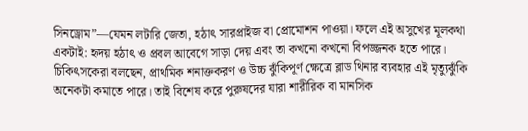সিনড্রোম”—যেমন লটারি জেতা, হঠাৎ সারপ্রাইজ বা প্রোমোশন পাওয়া। ফলে এই অসুখের মূলকথা একটাই: হৃদয় হঠাৎ ও প্রবল আবেগে সাড়া দেয় এবং তা কখনো কখনো বিপজ্জনক হতে পারে।
চিকিৎসকেরা বলছেন, প্রাথমিক শনাক্তকরণ ও উচ্চ ঝুঁকিপূর্ণ ক্ষেত্রে ব্লাড থিনার ব্যবহার এই মৃত্যুঝুঁকি অনেকটা কমাতে পারে। তাই বিশেষ করে পুরুষদের যারা শারীরিক বা মানসিক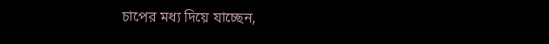চাপের মধ্য দিয়ে যাচ্ছেন,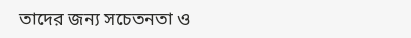তাদের জন্য সচেতনতা ও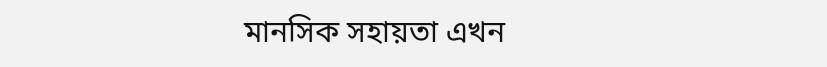মানসিক সহায়তা এখন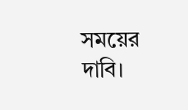সময়ের দাবি।